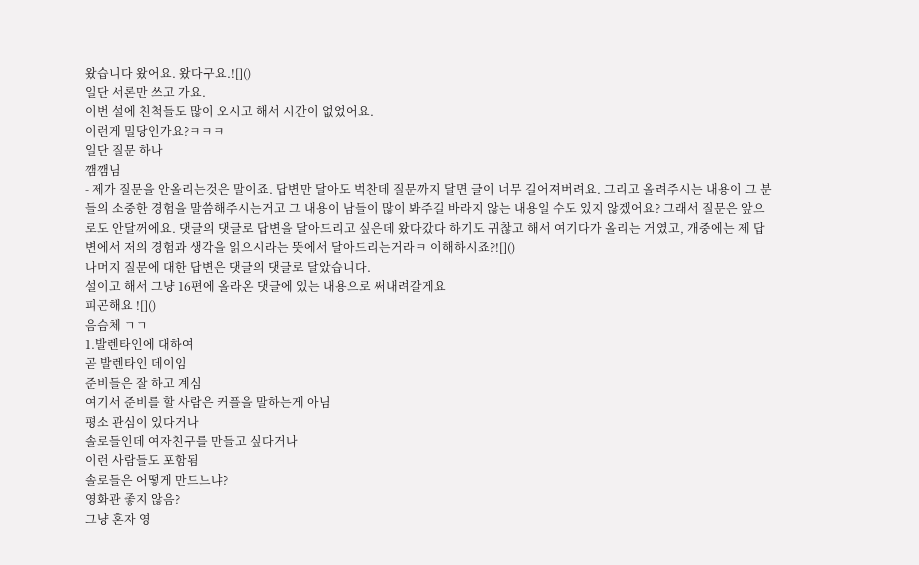왔습니다 왔어요. 왔다구요.![]()
일단 서론만 쓰고 가요.
이번 설에 친척들도 많이 오시고 해서 시간이 없었어요.
이런게 밀당인가요?ㅋㅋㅋ
일단 질문 하나
깸깸님
- 제가 질문을 안올리는것은 말이죠. 답변만 달아도 벅찬데 질문까지 달면 글이 너무 길어져버려요. 그리고 올려주시는 내용이 그 분들의 소중한 경험을 말씀해주시는거고 그 내용이 남들이 많이 봐주길 바라지 않는 내용일 수도 있지 않겠어요? 그래서 질문은 앞으로도 안달꺼에요. 댓글의 댓글로 답변을 달아드리고 싶은데 왔다갔다 하기도 귀찮고 해서 여기다가 올리는 거였고, 개중에는 제 답변에서 저의 경험과 생각을 읽으시라는 뜻에서 달아드리는거라ㅋ 이해하시죠?![]()
나머지 질문에 대한 답변은 댓글의 댓글로 달았습니다.
설이고 해서 그냥 16편에 올라온 댓글에 있는 내용으로 써내려갈게요
피곤해요 ![]()
음슴체 ㄱㄱ
1.발렌타인에 대하여
곧 발렌타인 데이임
준비들은 잘 하고 계심
여기서 준비를 할 사람은 커플을 말하는게 아님
평소 관심이 있다거나
솔로들인데 여자친구를 만들고 싶다거나
이런 사람들도 포함됨
솔로들은 어떻게 만드느냐?
영화관 좋지 않음?
그냥 혼자 영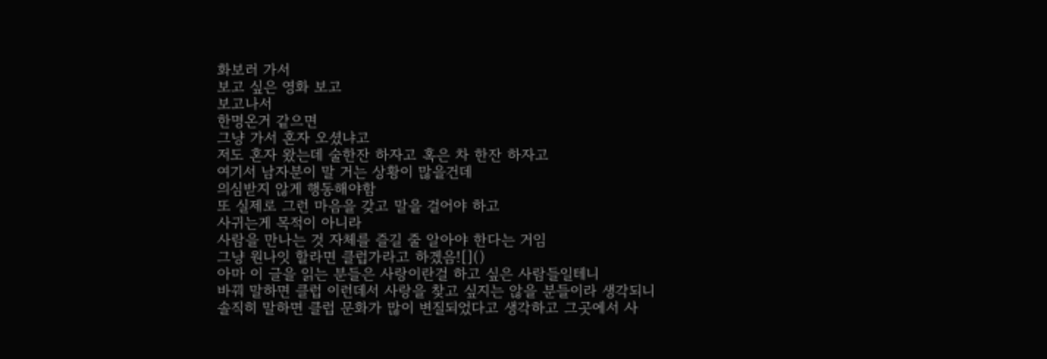화보러 가서
보고 싶은 영화 보고
보고나서
한명온거 같으면
그냥 가서 혼자 오셨냐고
저도 혼자 왔는데 술한잔 하자고 혹은 차 한잔 하자고
여기서 남자분이 말 거는 상황이 많을건데
의심받지 않게 행동해야함
또 실제로 그런 마음을 갖고 말을 걸어야 하고
사귀는게 목적이 아니라
사람을 만나는 것 자체를 즐길 줄 알아야 한다는 거임
그냥 원나잇 할라면 클럽가라고 하겠음![]()
아마 이 글을 읽는 분들은 사랑이란걸 하고 싶은 사람들일테니
바꿔 말하면 클럽 이런데서 사랑을 찾고 싶지는 않을 분들이라 생각되니
솔직히 말하면 클럽 문화가 많이 변질되었다고 생각하고 그곳에서 사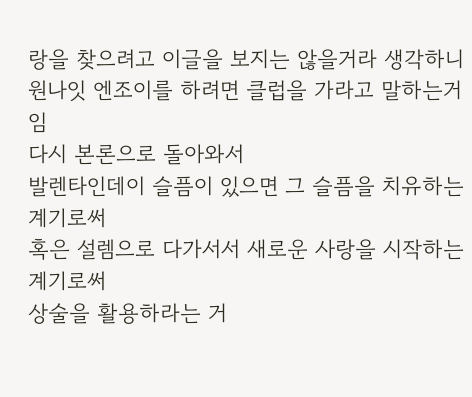랑을 찾으려고 이글을 보지는 않을거라 생각하니
원나잇 엔조이를 하려면 클럽을 가라고 말하는거임
다시 본론으로 돌아와서
발렌타인데이 슬픔이 있으면 그 슬픔을 치유하는 계기로써
혹은 설렘으로 다가서서 새로운 사랑을 시작하는 계기로써
상술을 활용하라는 거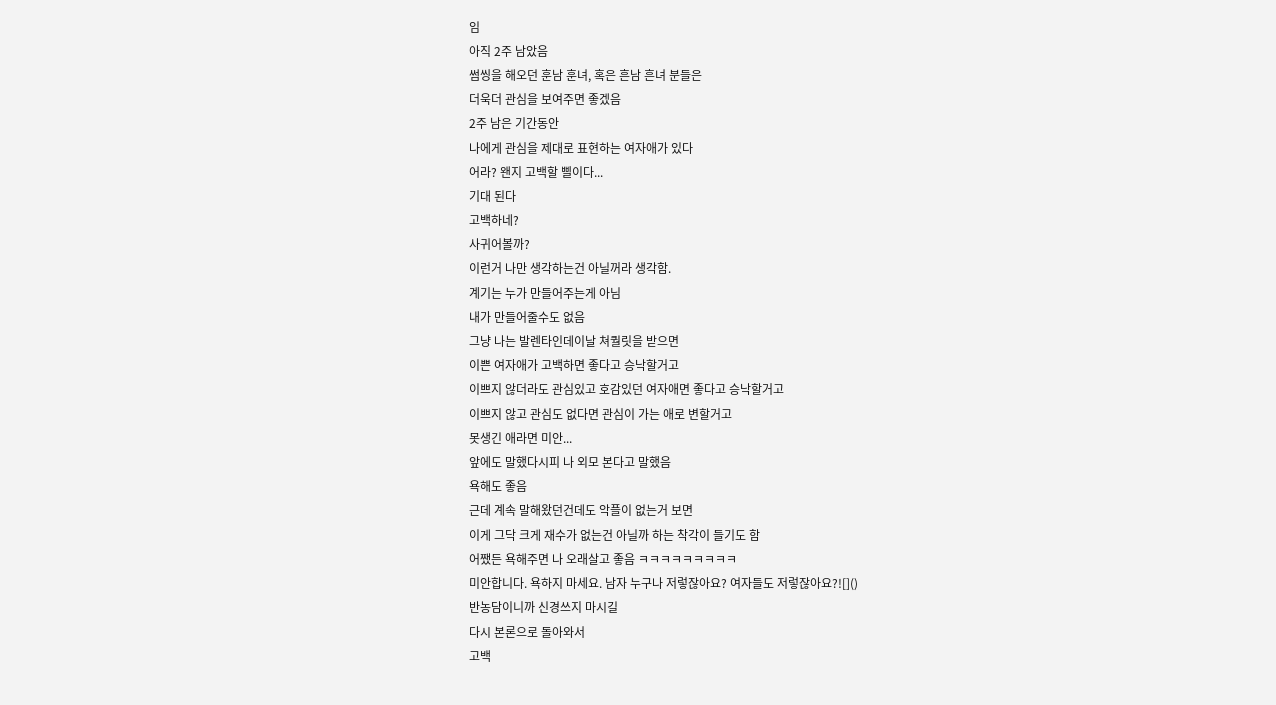임
아직 2주 남았음
썸씽을 해오던 훈남 훈녀, 혹은 흔남 흔녀 분들은
더욱더 관심을 보여주면 좋겠음
2주 남은 기간동안
나에게 관심을 제대로 표현하는 여자애가 있다
어라? 왠지 고백할 삘이다...
기대 된다
고백하네?
사귀어볼까?
이런거 나만 생각하는건 아닐꺼라 생각함.
계기는 누가 만들어주는게 아님
내가 만들어줄수도 없음
그냥 나는 발렌타인데이날 쳐퀄릿을 받으면
이쁜 여자애가 고백하면 좋다고 승낙할거고
이쁘지 않더라도 관심있고 호감있던 여자애면 좋다고 승낙할거고
이쁘지 않고 관심도 없다면 관심이 가는 애로 변할거고
못생긴 애라면 미안...
앞에도 말했다시피 나 외모 본다고 말했음
욕해도 좋음
근데 계속 말해왔던건데도 악플이 없는거 보면
이게 그닥 크게 재수가 없는건 아닐까 하는 착각이 들기도 함
어쨌든 욕해주면 나 오래살고 좋음 ㅋㅋㅋㅋㅋㅋㅋㅋㅋ
미안합니다. 욕하지 마세요. 남자 누구나 저렇잖아요? 여자들도 저렇잖아요?![]()
반농담이니까 신경쓰지 마시길
다시 본론으로 돌아와서
고백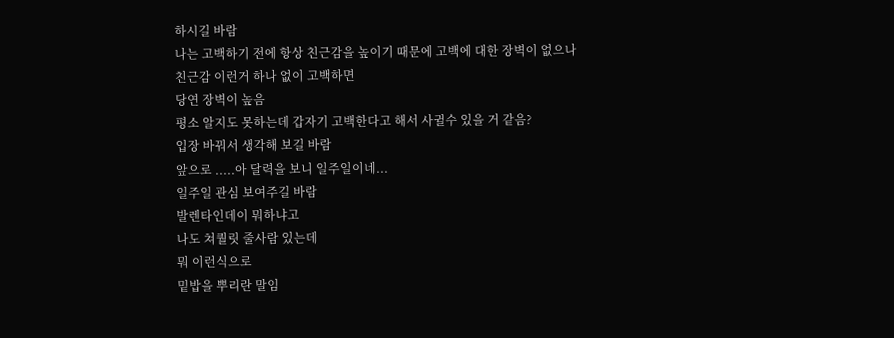하시길 바람
나는 고백하기 전에 항상 친근감을 높이기 때문에 고백에 대한 장벽이 없으나
친근감 이런거 하나 없이 고백하면
당연 장벽이 높음
평소 알지도 못하는데 갑자기 고백한다고 해서 사귈수 있을 거 같음?
입장 바꿔서 생각해 보길 바람
앞으로 .....아 달력을 보니 일주일이네...
일주일 관심 보여주길 바람
발렌타인데이 뭐하냐고
나도 쳐퀄릿 줄사람 있는데
뭐 이런식으로
밑밥을 뿌리란 말임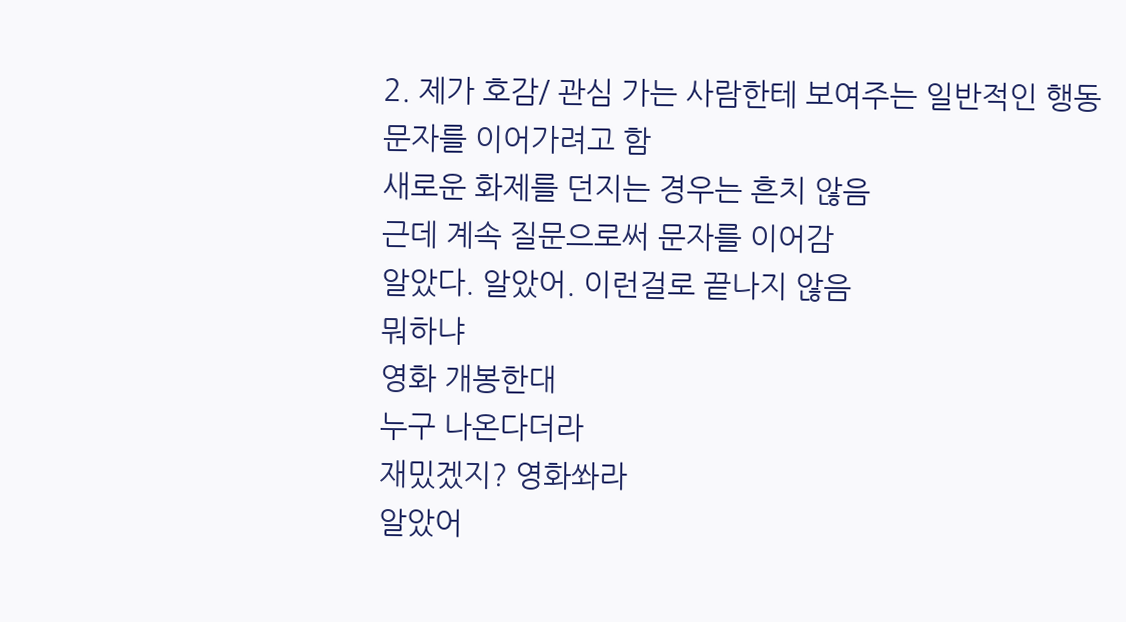2. 제가 호감/ 관심 가는 사람한테 보여주는 일반적인 행동
문자를 이어가려고 함
새로운 화제를 던지는 경우는 흔치 않음
근데 계속 질문으로써 문자를 이어감
알았다. 알았어. 이런걸로 끝나지 않음
뭐하냐
영화 개봉한대
누구 나온다더라
재밌겠지? 영화쏴라
알았어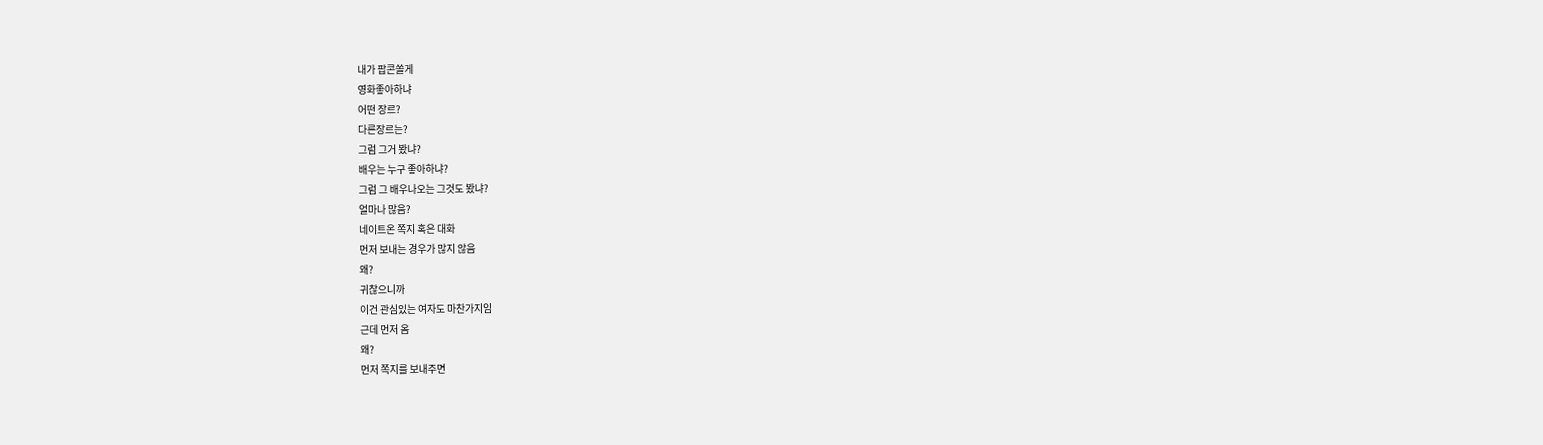내가 팝콘쏠게
영화좋아하냐
어떤 장르?
다른장르는?
그럼 그거 봤냐?
배우는 누구 좋아하냐?
그럼 그 배우나오는 그것도 봤냐?
얼마나 많음?
네이트온 쪽지 혹은 대화
먼저 보내는 경우가 많지 않음
왜?
귀찮으니까
이건 관심있는 여자도 마찬가지임
근데 먼저 옴
왜?
먼저 쪽지를 보내주면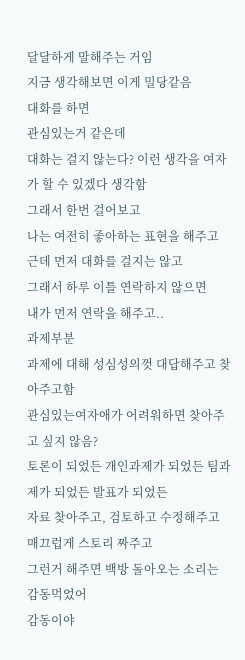달달하게 말해주는 거임
지금 생각해보면 이게 밀당같음
대화를 하면
관심있는거 같은데
대화는 걸지 않는다? 이런 생각을 여자가 할 수 있겠다 생각함
그래서 한번 걸어보고
나는 여전히 좋아하는 표현을 해주고
근데 먼저 대화를 걸지는 않고
그래서 하루 이틀 연락하지 않으면
내가 먼저 연락을 해주고..
과제부분
과제에 대해 성심성의껏 대답해주고 찾아주고함
관심있는여자애가 어려워하면 찾아주고 싶지 않음?
토론이 되었든 개인과제가 되었든 팀과제가 되었든 발표가 되었든
자료 찾아주고, 검토하고 수정해주고
매끄럽게 스토리 짜주고
그런거 해주면 백방 돌아오는 소리는
감동먹었어
감동이야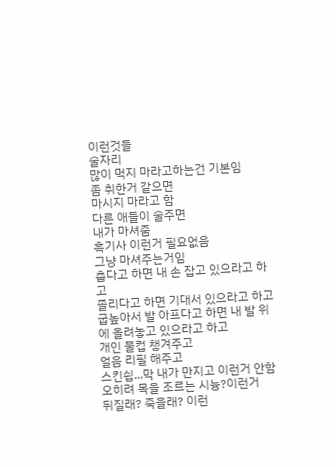이런것들
술자리
많이 먹지 마라고하는건 기본임
좀 취한거 같으면
마시지 마라고 함
다른 애들이 술주면
내가 마셔줌
흑기사 이런거 필요없음
그냥 마셔주는거임
춥다고 하면 내 손 잡고 있으라고 하고
졸리다고 하면 기대서 있으라고 하고
굽높아서 발 아프다고 하면 내 발 위에 올려놓고 있으라고 하고
개인 물컵 챙겨주고
얼음 리필 해주고
스킨쉽...막 내가 만지고 이런거 안함
오히려 목을 조르는 시늉?이런거
뒤질래? 죽을래? 이런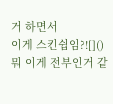거 하면서
이게 스킨쉽임?![]()
뭐 이게 전부인거 같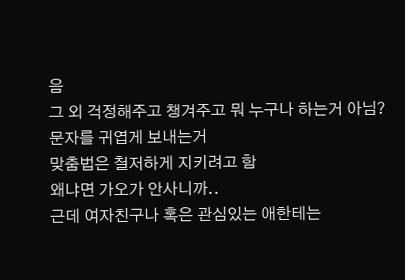음
그 외 걱정해주고 챙겨주고 뭐 누구나 하는거 아님?
문자를 귀엽게 보내는거
맞춤법은 철저하게 지키려고 함
왜냐면 가오가 안사니까..
근데 여자친구나 혹은 관심있는 애한테는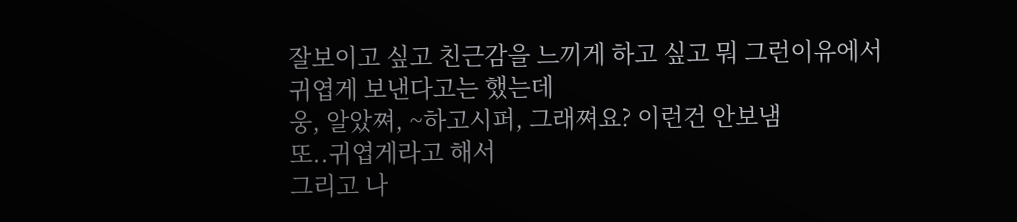잘보이고 싶고 친근감을 느끼게 하고 싶고 뭐 그런이유에서
귀엽게 보낸다고는 했는데
웅, 알았쪄, ~하고시퍼, 그래쪄요? 이런건 안보냄
또..귀엽게라고 해서
그리고 나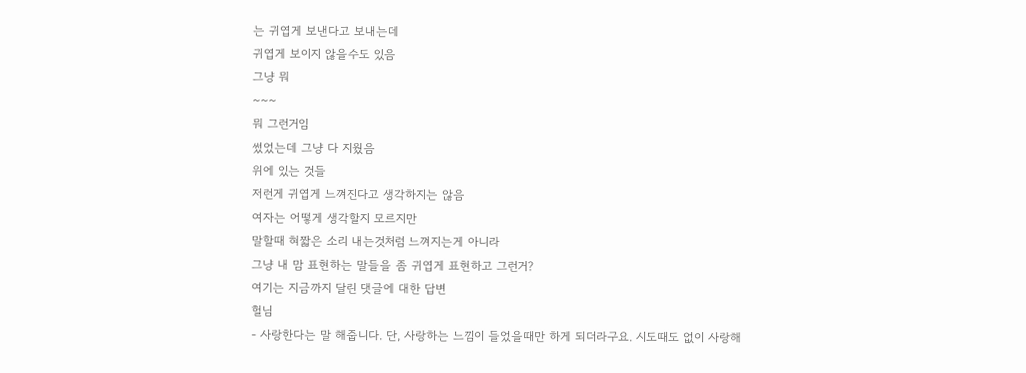는 귀엽게 보낸다고 보내는데
귀엽게 보이지 않을수도 있음
그냥 뭐
~~~
뭐 그런거임
썼었는데 그냥 다 지웠음
위에 있는 것들
저런게 귀엽게 느껴진다고 생각하지는 않음
여자는 어떻게 생각할지 모르지만
말할때 혀짧은 소리 내는것처럼 느껴지는게 아니라
그냥 내 맘 표현하는 말들을 좀 귀엽게 표현하고 그런거?
여기는 지금까지 달린 댓글에 대한 답변
헐님
- 사랑한다는 말 해줍니다. 단, 사랑하는 느낌이 들었을때만 하게 되더라구요. 시도때도 없이 사랑해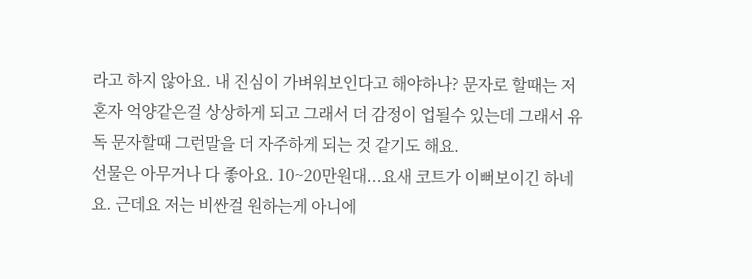라고 하지 않아요. 내 진심이 가벼워보인다고 해야하나? 문자로 할때는 저 혼자 억양같은걸 상상하게 되고 그래서 더 감정이 업될수 있는데 그래서 유독 문자할때 그런말을 더 자주하게 되는 것 같기도 해요.
선물은 아무거나 다 좋아요. 10~20만원대...요새 코트가 이뻐보이긴 하네요. 근데요 저는 비싼걸 원하는게 아니에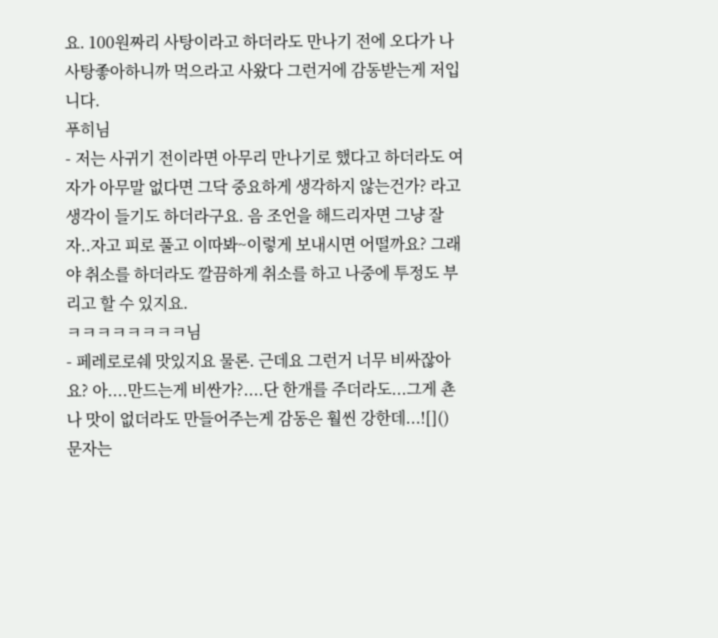요. 100원짜리 사탕이라고 하더라도 만나기 전에 오다가 나 사탕좋아하니까 먹으라고 사왔다 그런거에 감동받는게 저입니다.
푸히님
- 저는 사귀기 전이라면 아무리 만나기로 했다고 하더라도 여자가 아무말 없다면 그닥 중요하게 생각하지 않는건가? 라고 생각이 들기도 하더라구요. 음 조언을 해드리자면 그냥 잘자..자고 피로 풀고 이따봐~이렇게 보내시면 어떨까요? 그래야 취소를 하더라도 깔끔하게 취소를 하고 나중에 투정도 부리고 할 수 있지요.
ㅋㅋㅋㅋㅋㅋㅋㅋ님
- 페레로로쉐 맛있지요 물론. 근데요 그런거 너무 비싸잖아요? 아....만드는게 비싼가?....단 한개를 주더라도...그게 쵼나 맛이 없더라도 만들어주는게 감동은 훨씬 강한데...![]()
문자는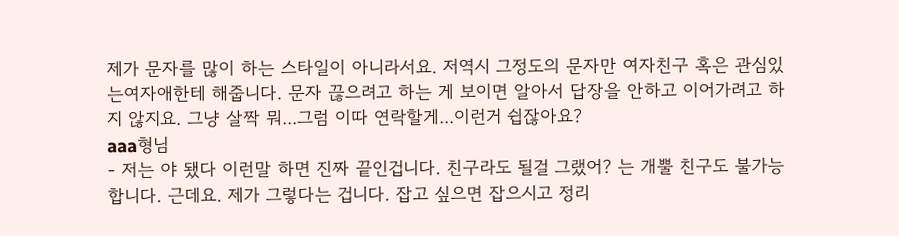제가 문자를 많이 하는 스타일이 아니라서요. 저역시 그정도의 문자만 여자친구 혹은 관심있는여자애한테 해줍니다. 문자 끊으려고 하는 게 보이면 알아서 답장을 안하고 이어가려고 하지 않지요. 그냥 살짝 뭐...그럼 이따 연락할게...이런거 쉽잖아요?
aaa형님
- 저는 야 됐다 이런말 하면 진짜 끝인겁니다. 친구라도 될걸 그랬어? 는 개뿔 친구도 불가능합니다. 근데요. 제가 그렇다는 겁니다. 잡고 싶으면 잡으시고 정리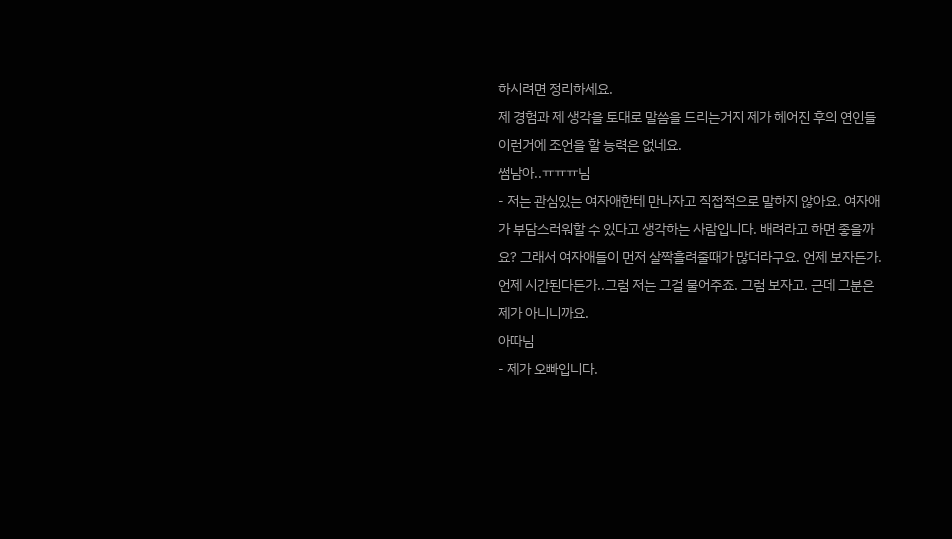하시려면 정리하세요.
제 경험과 제 생각을 토대로 말씀을 드리는거지 제가 헤어진 후의 연인들 이런거에 조언을 할 능력은 없네요.
썸남아..ㅠㅠㅠ님
- 저는 관심있는 여자애한테 만나자고 직접적으로 말하지 않아요. 여자애가 부담스러워할 수 있다고 생각하는 사람입니다. 배려라고 하면 좋을까요? 그래서 여자애들이 먼저 살짝흘려줄때가 많더라구요. 언제 보자든가. 언제 시간된다든가..그럼 저는 그걸 물어주죠. 그럼 보자고. 근데 그분은 제가 아니니까요.
아따님
- 제가 오빠입니다.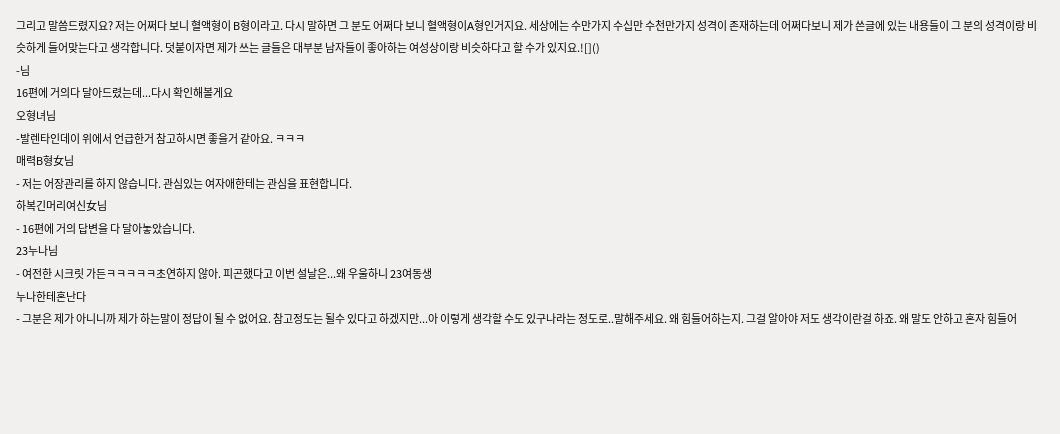그리고 말씀드렸지요? 저는 어쩌다 보니 혈액형이 B형이라고. 다시 말하면 그 분도 어쩌다 보니 혈액형이A형인거지요. 세상에는 수만가지 수십만 수천만가지 성격이 존재하는데 어쩌다보니 제가 쓴글에 있는 내용들이 그 분의 성격이랑 비슷하게 들어맞는다고 생각합니다. 덧붙이자면 제가 쓰는 글들은 대부분 남자들이 좋아하는 여성상이랑 비슷하다고 할 수가 있지요.![]()
-님
16편에 거의다 달아드렸는데...다시 확인해볼게요
오형녀님
-발렌타인데이 위에서 언급한거 참고하시면 좋을거 같아요. ㅋㅋㅋ
매력B형女님
- 저는 어장관리를 하지 않습니다. 관심있는 여자애한테는 관심을 표현합니다.
하복긴머리여신女님
- 16편에 거의 답변을 다 달아놓았습니다.
23누나님
- 여전한 시크릿 가든ㅋㅋㅋㅋㅋ초연하지 않아. 피곤했다고 이번 설날은...왜 우울하니 23여동생
누나한테혼난다
- 그분은 제가 아니니까 제가 하는말이 정답이 될 수 없어요. 참고정도는 될수 있다고 하겠지만...아 이렇게 생각할 수도 있구나라는 정도로..말해주세요. 왜 힘들어하는지. 그걸 알아야 저도 생각이란걸 하죠. 왜 말도 안하고 혼자 힘들어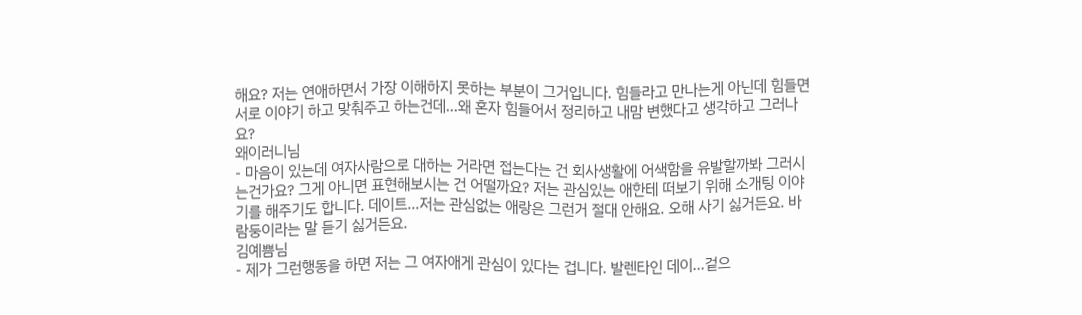해요? 저는 연애하면서 가장 이해하지 못하는 부분이 그거입니다. 힘들라고 만나는게 아닌데 힘들면 서로 이야기 하고 맞춰주고 하는건데...왜 혼자 힘들어서 정리하고 내맘 변했다고 생각하고 그러나요?
왜이러니님
- 마음이 있는데 여자사람으로 대하는 거라면 접는다는 건 회사생활에 어색함을 유발할까봐 그러시는건가요? 그게 아니면 표현해보시는 건 어떨까요? 저는 관심있는 애한테 떠보기 위해 소개팅 이야기를 해주기도 합니다. 데이트...저는 관심없는 애랑은 그런거 절대 안해요. 오해 사기 싫거든요. 바람둥이라는 말 듣기 싫거든요.
김예쁨님
- 제가 그런행동을 하면 저는 그 여자애게 관심이 있다는 겁니다. 발렌타인 데이...겉으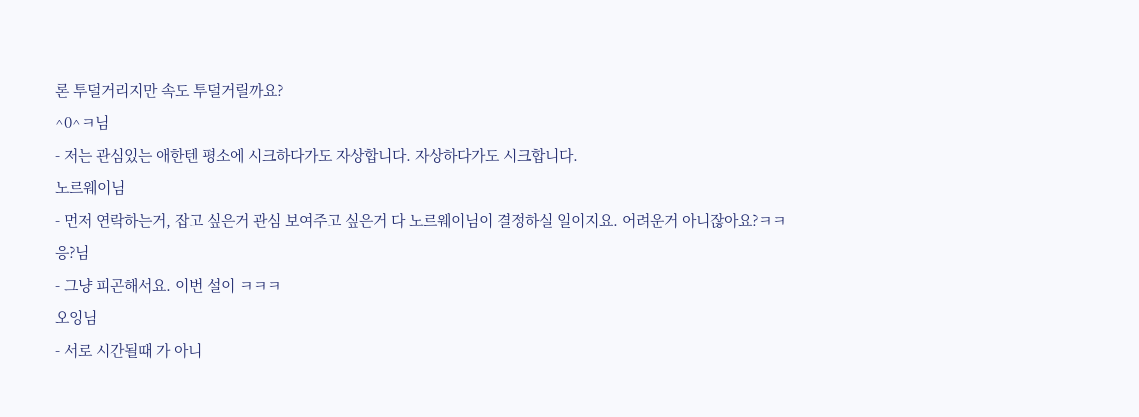론 투덜거리지만 속도 투덜거릴까요?
^0^ㅋ님
- 저는 관심있는 애한텐 평소에 시크하다가도 자상합니다. 자상하다가도 시크합니다.
노르웨이님
- 먼저 연락하는거, 잡고 싶은거 관심 보여주고 싶은거 다 노르웨이님이 결정하실 일이지요. 어려운거 아니잖아요?ㅋㅋ
응?님
- 그냥 피곤해서요. 이번 설이 ㅋㅋㅋ
오잉님
- 서로 시간될때 가 아니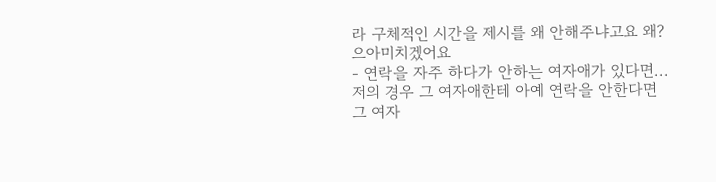라 구체적인 시간을 제시를 왜 안해주냐고요 왜?
으아미치겠어요
- 연락을 자주 하다가 안하는 여자애가 있다면...저의 경우 그 여자애한테 아예 연락을 안한다면 그 여자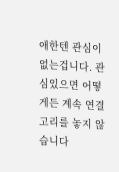애한텐 관심이 없는겁니다. 관심있으면 어떻게든 계속 연결고리를 놓지 않습니다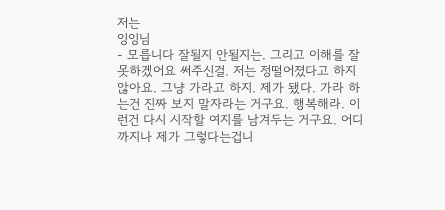저는
잉잉님
- 모릅니다 잘될지 안될지는. 그리고 이해를 잘못하겠어요 써주신걸. 저는 정떨어졌다고 하지 않아요. 그냥 가라고 하지. 제가 됐다. 가라 하는건 진짜 보지 말자라는 거구요. 행복해라. 이런건 다시 시작할 여지를 남겨두는 거구요. 어디까지나 제가 그렇다는겁니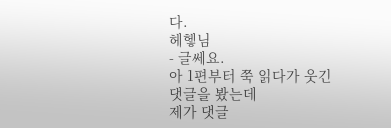다.
헤헿님
- 글쎄요.
아 1편부터 쭉 읽다가 웃긴 댓글을 봤는데
제가 댓글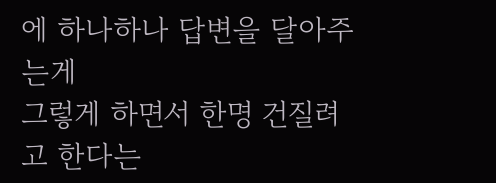에 하나하나 답변을 달아주는게
그렇게 하면서 한명 건질려고 한다는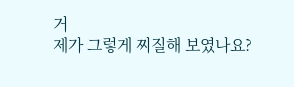거
제가 그렇게 찌질해 보였나요?